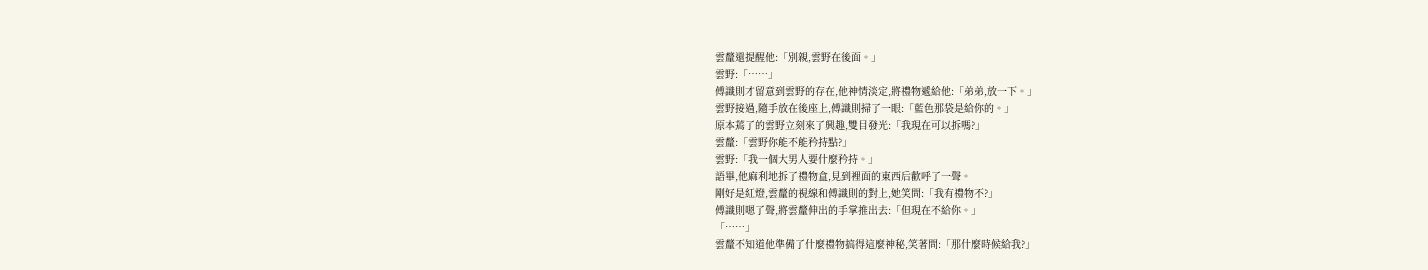雲釐還提醒他:「別親,雲野在後面。」
雲野:「……」
傅識則才留意到雲野的存在,他神情淡定,將禮物遞給他:「弟弟,放一下。」
雲野接過,隨手放在後座上,傅識則掃了一眼:「藍色那袋是給你的。」
原本蔫了的雲野立刻來了興趣,雙目發光:「我現在可以拆嗎?」
雲釐:「雲野你能不能矜持點?」
雲野:「我一個大男人要什麼矜持。」
語畢,他麻利地拆了禮物盒,見到裡面的東西后歡呼了一聲。
剛好是紅燈,雲釐的視線和傅識則的對上,她笑問:「我有禮物不?」
傅識則嗯了聲,將雲釐伸出的手掌推出去:「但現在不給你。」
「……」
雲釐不知道他準備了什麼禮物搞得這麼神秘,笑著問:「那什麼時候給我?」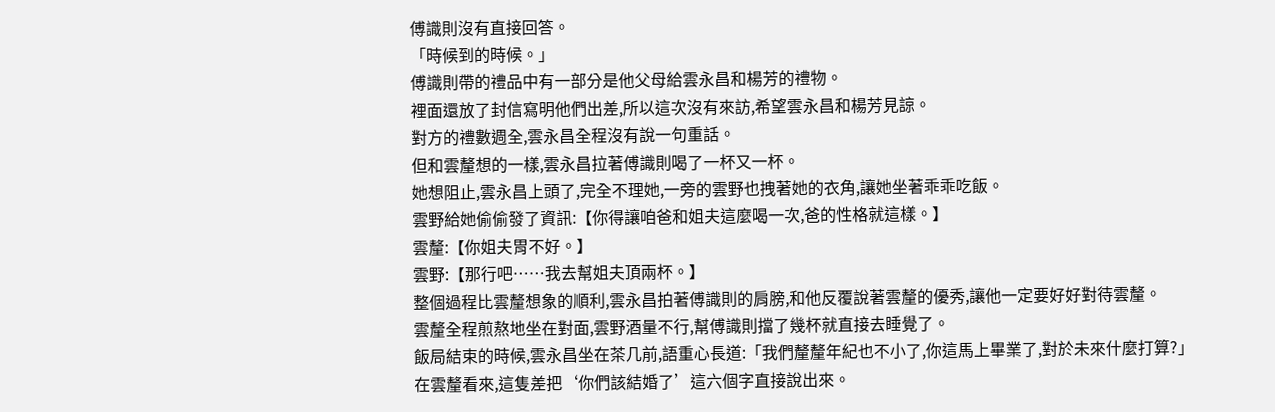傅識則沒有直接回答。
「時候到的時候。」
傅識則帶的禮品中有一部分是他父母給雲永昌和楊芳的禮物。
裡面還放了封信寫明他們出差,所以這次沒有來訪,希望雲永昌和楊芳見諒。
對方的禮數週全,雲永昌全程沒有說一句重話。
但和雲釐想的一樣,雲永昌拉著傅識則喝了一杯又一杯。
她想阻止,雲永昌上頭了,完全不理她,一旁的雲野也拽著她的衣角,讓她坐著乖乖吃飯。
雲野給她偷偷發了資訊:【你得讓咱爸和姐夫這麼喝一次,爸的性格就這樣。】
雲釐:【你姐夫胃不好。】
雲野:【那行吧……我去幫姐夫頂兩杯。】
整個過程比雲釐想象的順利,雲永昌拍著傅識則的肩膀,和他反覆說著雲釐的優秀,讓他一定要好好對待雲釐。
雲釐全程煎熬地坐在對面,雲野酒量不行,幫傅識則擋了幾杯就直接去睡覺了。
飯局結束的時候,雲永昌坐在茶几前,語重心長道:「我們釐釐年紀也不小了,你這馬上畢業了,對於未來什麼打算?」
在雲釐看來,這隻差把‘你們該結婚了’這六個字直接說出來。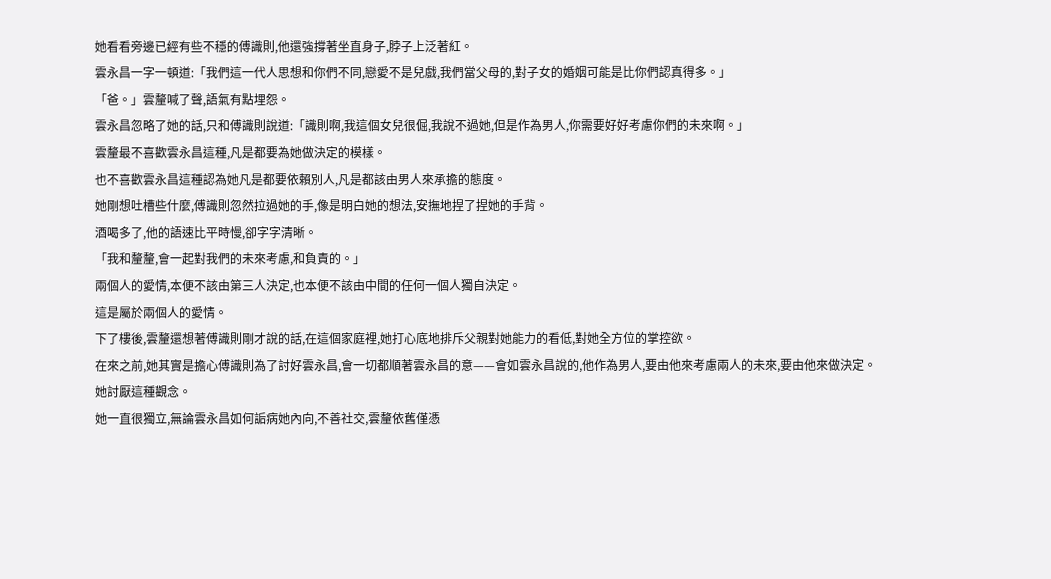她看看旁邊已經有些不穩的傅識則,他還強撐著坐直身子,脖子上泛著紅。
雲永昌一字一頓道:「我們這一代人思想和你們不同,戀愛不是兒戲,我們當父母的,對子女的婚姻可能是比你們認真得多。」
「爸。」雲釐喊了聲,語氣有點埋怨。
雲永昌忽略了她的話,只和傅識則說道:「識則啊,我這個女兒很倔,我說不過她,但是作為男人,你需要好好考慮你們的未來啊。」
雲釐最不喜歡雲永昌這種,凡是都要為她做決定的模樣。
也不喜歡雲永昌這種認為她凡是都要依賴別人,凡是都該由男人來承擔的態度。
她剛想吐槽些什麼,傅識則忽然拉過她的手,像是明白她的想法,安撫地捏了捏她的手背。
酒喝多了,他的語速比平時慢,卻字字清晰。
「我和釐釐,會一起對我們的未來考慮,和負責的。」
兩個人的愛情,本便不該由第三人決定,也本便不該由中間的任何一個人獨自決定。
這是屬於兩個人的愛情。
下了樓後,雲釐還想著傅識則剛才說的話,在這個家庭裡,她打心底地排斥父親對她能力的看低,對她全方位的掌控欲。
在來之前,她其實是擔心傅識則為了討好雲永昌,會一切都順著雲永昌的意——會如雲永昌說的,他作為男人,要由他來考慮兩人的未來,要由他來做決定。
她討厭這種觀念。
她一直很獨立,無論雲永昌如何詬病她內向,不善社交,雲釐依舊僅憑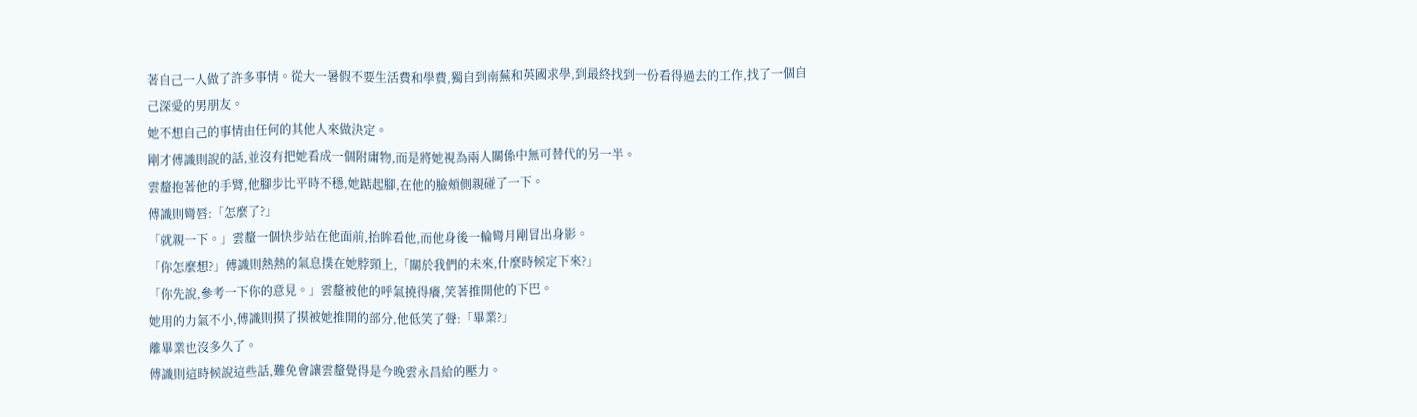著自己一人做了許多事情。從大一暑假不要生活費和學費,獨自到南蕪和英國求學,到最終找到一份看得過去的工作,找了一個自己深愛的男朋友。
她不想自己的事情由任何的其他人來做決定。
剛才傅識則說的話,並沒有把她看成一個附庸物,而是將她視為兩人關係中無可替代的另一半。
雲釐抱著他的手臂,他腳步比平時不穩,她踮起腳,在他的臉頰側親碰了一下。
傅識則彎唇:「怎麼了?」
「就親一下。」雲釐一個快步站在他面前,抬眸看他,而他身後一輪彎月剛冒出身影。
「你怎麼想?」傅識則熱熱的氣息撲在她脖頸上,「關於我們的未來,什麼時候定下來?」
「你先說,參考一下你的意見。」雲釐被他的呼氣撓得癢,笑著推開他的下巴。
她用的力氣不小,傅識則摸了摸被她推開的部分,他低笑了聲:「畢業?」
離畢業也沒多久了。
傅識則這時候說這些話,難免會讓雲釐覺得是今晚雲永昌給的壓力。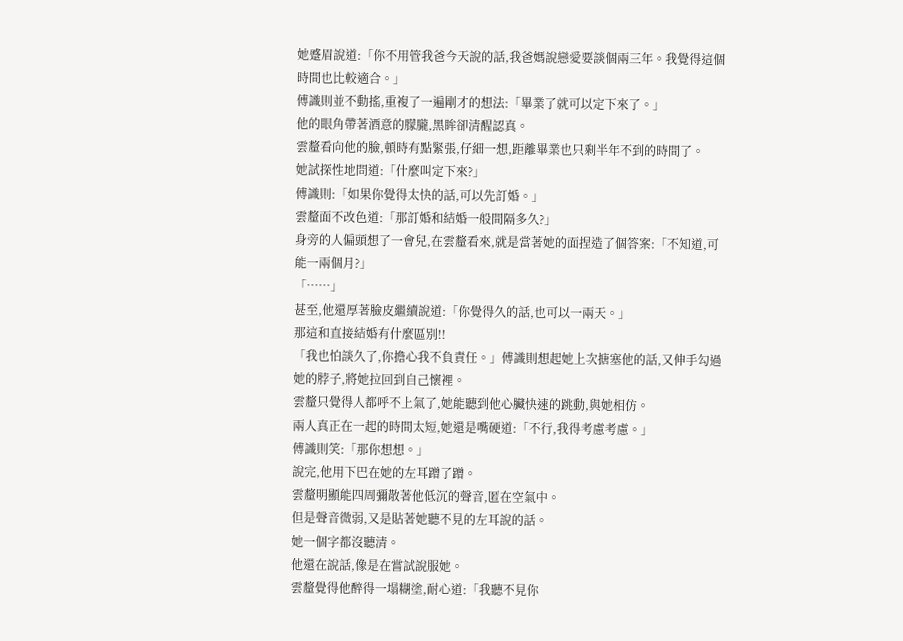她蹙眉說道:「你不用管我爸今天說的話,我爸媽說戀愛要談個兩三年。我覺得這個時間也比較適合。」
傅識則並不動搖,重複了一遍剛才的想法:「畢業了就可以定下來了。」
他的眼角帶著酒意的朦朧,黑眸卻清醒認真。
雲釐看向他的臉,頓時有點緊張,仔細一想,距離畢業也只剩半年不到的時間了。
她試探性地問道:「什麼叫定下來?」
傅識則:「如果你覺得太快的話,可以先訂婚。」
雲釐面不改色道:「那訂婚和結婚一般間隔多久?」
身旁的人偏頭想了一會兒,在雲釐看來,就是當著她的面捏造了個答案:「不知道,可能一兩個月?」
「……」
甚至,他還厚著臉皮繼續說道:「你覺得久的話,也可以一兩天。」
那這和直接結婚有什麼區別!!
「我也怕談久了,你擔心我不負責任。」傅識則想起她上次搪塞他的話,又伸手勾過她的脖子,將她拉回到自己懷裡。
雲釐只覺得人都呼不上氣了,她能聽到他心臟快速的跳動,與她相仿。
兩人真正在一起的時間太短,她還是嘴硬道:「不行,我得考慮考慮。」
傅識則笑:「那你想想。」
說完,他用下巴在她的左耳蹭了蹭。
雲釐明顯能四周彌散著他低沉的聲音,匿在空氣中。
但是聲音微弱,又是貼著她聽不見的左耳說的話。
她一個字都沒聽清。
他還在說話,像是在嘗試說服她。
雲釐覺得他醉得一塌糊塗,耐心道:「我聽不見你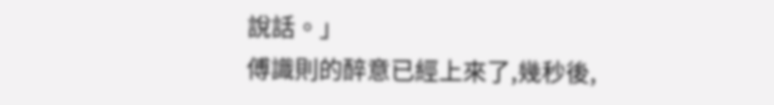說話。」
傅識則的醉意已經上來了,幾秒後,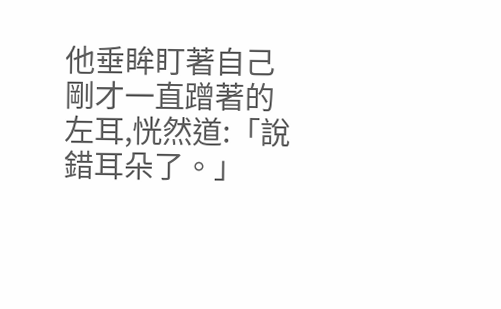他垂眸盯著自己剛才一直蹭著的左耳,恍然道:「說錯耳朵了。」